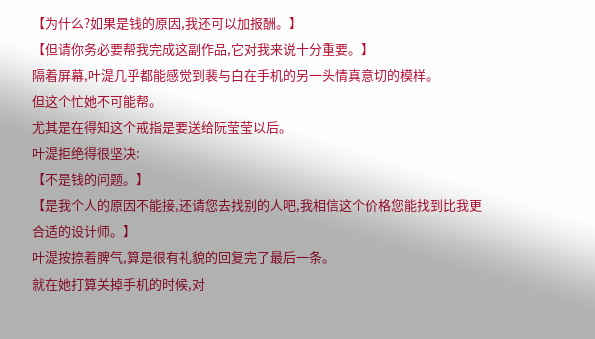【为什么?如果是钱的原因,我还可以加报酬。】
【但请你务必要帮我完成这副作品,它对我来说十分重要。】
隔着屏幕,叶湜几乎都能感觉到裴与白在手机的另一头情真意切的模样。
但这个忙她不可能帮。
尤其是在得知这个戒指是要送给阮莹莹以后。
叶湜拒绝得很坚决:
【不是钱的问题。】
【是我个人的原因不能接,还请您去找别的人吧,我相信这个价格您能找到比我更合适的设计师。】
叶湜按捺着脾气,算是很有礼貌的回复完了最后一条。
就在她打算关掉手机的时候,对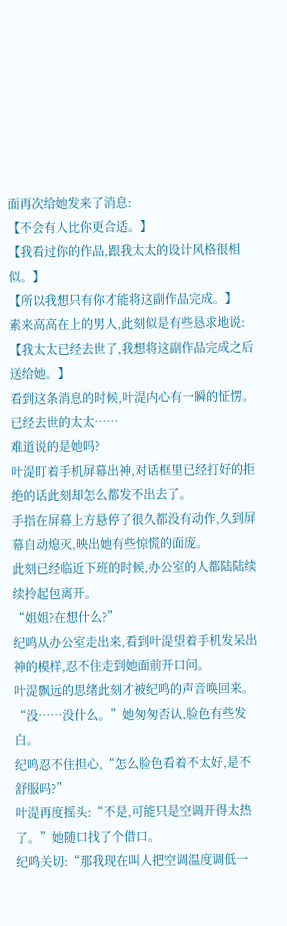面再次给她发来了消息:
【不会有人比你更合适。】
【我看过你的作品,跟我太太的设计风格很相似。】
【所以我想只有你才能将这副作品完成。】
素来高高在上的男人,此刻似是有些恳求地说:
【我太太已经去世了,我想将这副作品完成之后送给她。】
看到这条消息的时候,叶湜内心有一瞬的怔愣。
已经去世的太太……
难道说的是她吗?
叶湜盯着手机屏幕出神,对话框里已经打好的拒绝的话此刻却怎么都发不出去了。
手指在屏幕上方悬停了很久都没有动作,久到屏幕自动熄灭,映出她有些惊慌的面庞。
此刻已经临近下班的时候,办公室的人都陆陆续续拎起包离开。
“姐姐?在想什么?”
纪鸣从办公室走出来,看到叶湜望着手机发呆出神的模样,忍不住走到她面前开口问。
叶湜飘远的思绪此刻才被纪鸣的声音唤回来。
“没……没什么。”她匆匆否认,脸色有些发白。
纪鸣忍不住担心,“怎么脸色看着不太好,是不舒服吗?”
叶湜再度摇头:“不是,可能只是空调开得太热了。”她随口找了个借口。
纪鸣关切:“那我现在叫人把空调温度调低一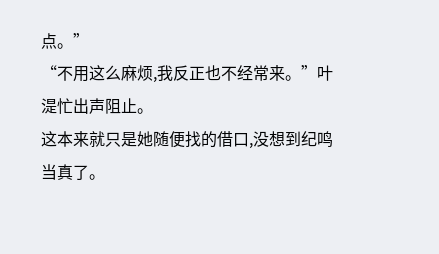点。”
“不用这么麻烦,我反正也不经常来。”叶湜忙出声阻止。
这本来就只是她随便找的借口,没想到纪鸣当真了。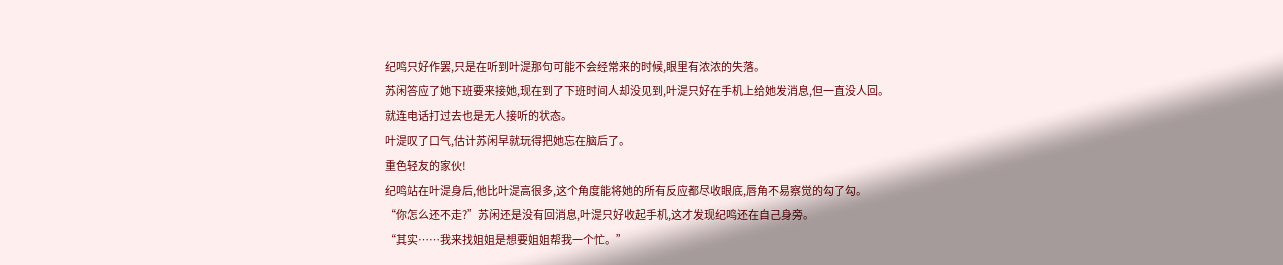纪鸣只好作罢,只是在听到叶湜那句可能不会经常来的时候,眼里有浓浓的失落。
苏闲答应了她下班要来接她,现在到了下班时间人却没见到,叶湜只好在手机上给她发消息,但一直没人回。
就连电话打过去也是无人接听的状态。
叶湜叹了口气,估计苏闲早就玩得把她忘在脑后了。
重色轻友的家伙!
纪鸣站在叶湜身后,他比叶湜高很多,这个角度能将她的所有反应都尽收眼底,唇角不易察觉的勾了勾。
“你怎么还不走?”苏闲还是没有回消息,叶湜只好收起手机,这才发现纪鸣还在自己身旁。
“其实……我来找姐姐是想要姐姐帮我一个忙。”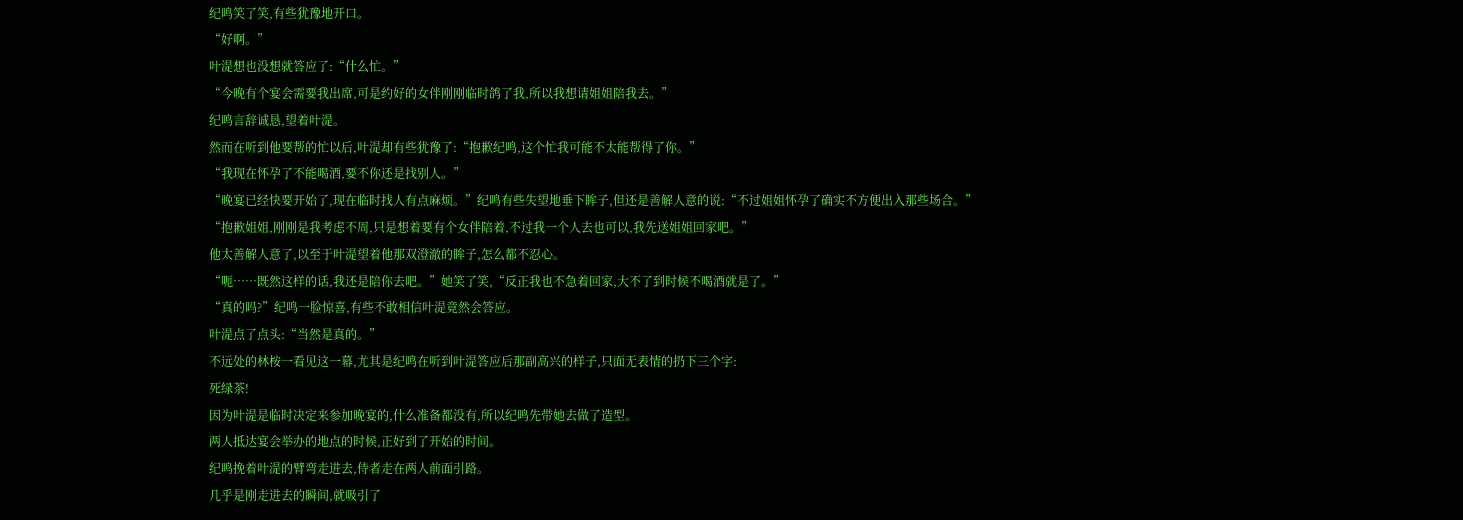纪鸣笑了笑,有些犹豫地开口。
“好啊。”
叶湜想也没想就答应了:“什么忙。”
“今晚有个宴会需要我出席,可是约好的女伴刚刚临时鸽了我,所以我想请姐姐陪我去。”
纪鸣言辞诚恳,望着叶湜。
然而在听到他要帮的忙以后,叶湜却有些犹豫了:“抱歉纪鸣,这个忙我可能不太能帮得了你。”
“我现在怀孕了不能喝酒,要不你还是找别人。”
“晚宴已经快要开始了,现在临时找人有点麻烦。”纪鸣有些失望地垂下眸子,但还是善解人意的说:“不过姐姐怀孕了确实不方便出入那些场合。”
“抱歉姐姐,刚刚是我考虑不周,只是想着要有个女伴陪着,不过我一个人去也可以,我先送姐姐回家吧。”
他太善解人意了,以至于叶湜望着他那双澄澈的眸子,怎么都不忍心。
“呃……既然这样的话,我还是陪你去吧。”她笑了笑,“反正我也不急着回家,大不了到时候不喝酒就是了。”
“真的吗?”纪鸣一脸惊喜,有些不敢相信叶湜竟然会答应。
叶湜点了点头:“当然是真的。”
不远处的林桉一看见这一幕,尤其是纪鸣在听到叶湜答应后那副高兴的样子,只面无表情的扔下三个字:
死绿茶!
因为叶湜是临时决定来参加晚宴的,什么准备都没有,所以纪鸣先带她去做了造型。
两人抵达宴会举办的地点的时候,正好到了开始的时间。
纪鸣挽着叶湜的臂弯走进去,侍者走在两人前面引路。
几乎是刚走进去的瞬间,就吸引了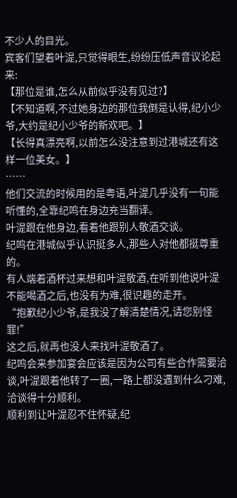不少人的目光。
宾客们望着叶湜,只觉得眼生,纷纷压低声音议论起来:
【那位是谁,怎么从前似乎没有见过?】
【不知道啊,不过她身边的那位我倒是认得,纪小少爷,大约是纪小少爷的新欢吧。】
【长得真漂亮啊,以前怎么没注意到过港城还有这样一位美女。】
……
他们交流的时候用的是粤语,叶湜几乎没有一句能听懂的,全靠纪鸣在身边充当翻译。
叶湜跟在他身边,看着他跟别人敬酒交谈。
纪鸣在港城似乎认识挺多人,那些人对他都挺尊重的。
有人端着酒杯过来想和叶湜敬酒,在听到他说叶湜不能喝酒之后,也没有为难,很识趣的走开。
“抱歉纪小少爷,是我没了解清楚情况,请您别怪罪!”
这之后,就再也没人来找叶湜敬酒了。
纪鸣会来参加宴会应该是因为公司有些合作需要洽谈,叶湜跟着他转了一圈,一路上都没遇到什么刁难,洽谈得十分顺利。
顺利到让叶湜忍不住怀疑,纪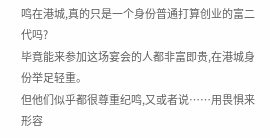鸣在港城,真的只是一个身份普通打算创业的富二代吗?
毕竟能来参加这场宴会的人都非富即贵,在港城身份举足轻重。
但他们似乎都很尊重纪鸣,又或者说……用畏惧来形容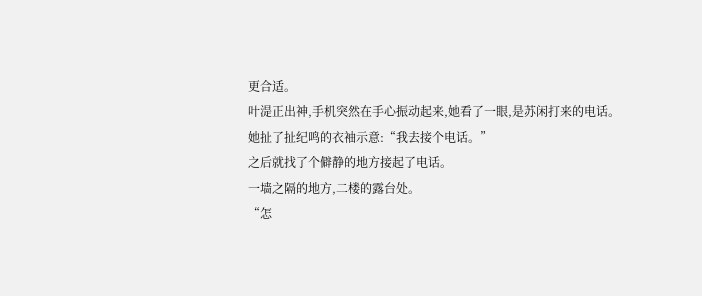更合适。
叶湜正出神,手机突然在手心振动起来,她看了一眼,是苏闲打来的电话。
她扯了扯纪鸣的衣袖示意:“我去接个电话。”
之后就找了个僻静的地方接起了电话。
一墙之隔的地方,二楼的露台处。
“怎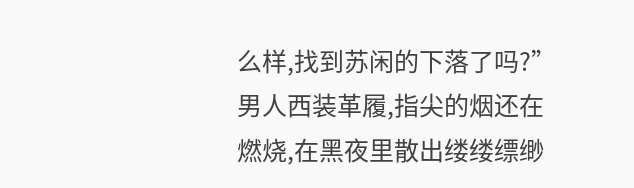么样,找到苏闲的下落了吗?”
男人西装革履,指尖的烟还在燃烧,在黑夜里散出缕缕缥缈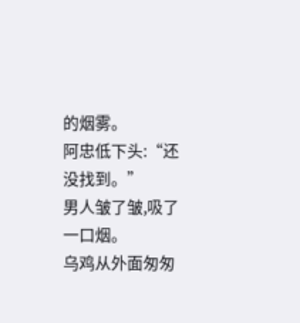的烟雾。
阿忠低下头:“还没找到。”
男人皱了皱,吸了一口烟。
乌鸡从外面匆匆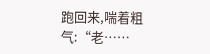跑回来,喘着粗气:“老……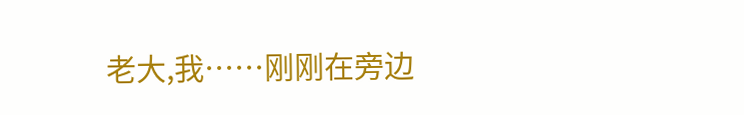老大,我……刚刚在旁边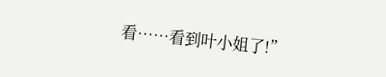看……看到叶小姐了!”